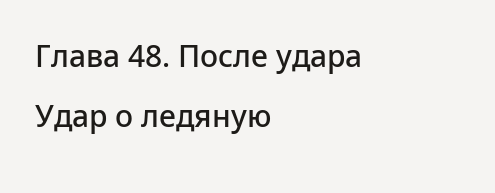Глава 48. После удара
Удар о ледяную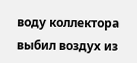воду коллектора выбил воздух из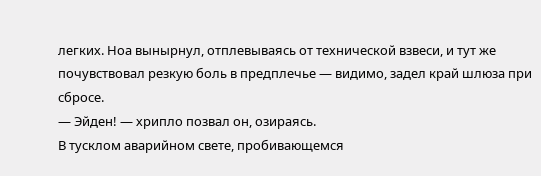легких. Ноа вынырнул, отплевываясь от технической взвеси, и тут же почувствовал резкую боль в предплечье — видимо, задел край шлюза при сбросе.
— Эйден! — хрипло позвал он, озираясь.
В тусклом аварийном свете, пробивающемся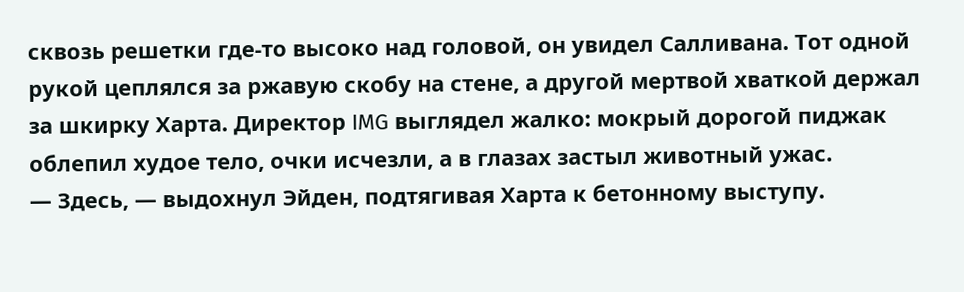сквозь решетки где-то высоко над головой, он увидел Салливана. Тот одной рукой цеплялся за ржавую скобу на стене, а другой мертвой хваткой держал за шкирку Харта. Директор IMG выглядел жалко: мокрый дорогой пиджак облепил худое тело, очки исчезли, а в глазах застыл животный ужас.
— Здесь, — выдохнул Эйден, подтягивая Харта к бетонному выступу.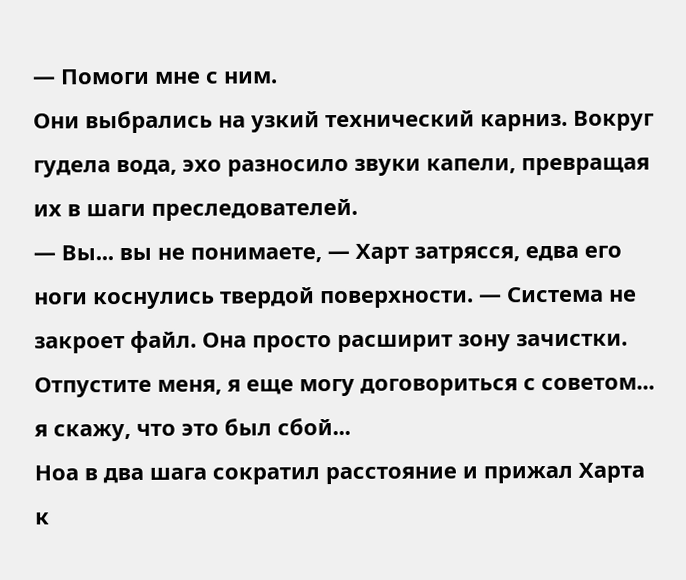— Помоги мне с ним.
Они выбрались на узкий технический карниз. Вокруг гудела вода, эхо разносило звуки капели, превращая их в шаги преследователей.
— Вы... вы не понимаете, — Харт затрясся, едва его ноги коснулись твердой поверхности. — Система не закроет файл. Она просто расширит зону зачистки. Отпустите меня, я еще могу договориться с советом... я скажу, что это был сбой...
Ноа в два шага сократил расстояние и прижал Харта к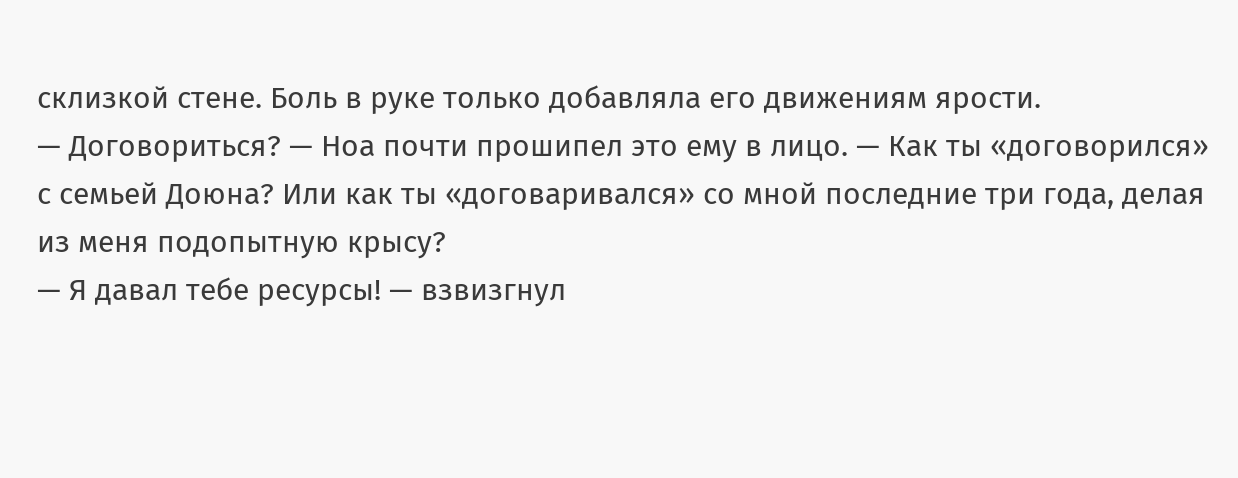склизкой стене. Боль в руке только добавляла его движениям ярости.
— Договориться? — Ноа почти прошипел это ему в лицо. — Как ты «договорился» с семьей Доюна? Или как ты «договаривался» со мной последние три года, делая из меня подопытную крысу?
— Я давал тебе ресурсы! — взвизгнул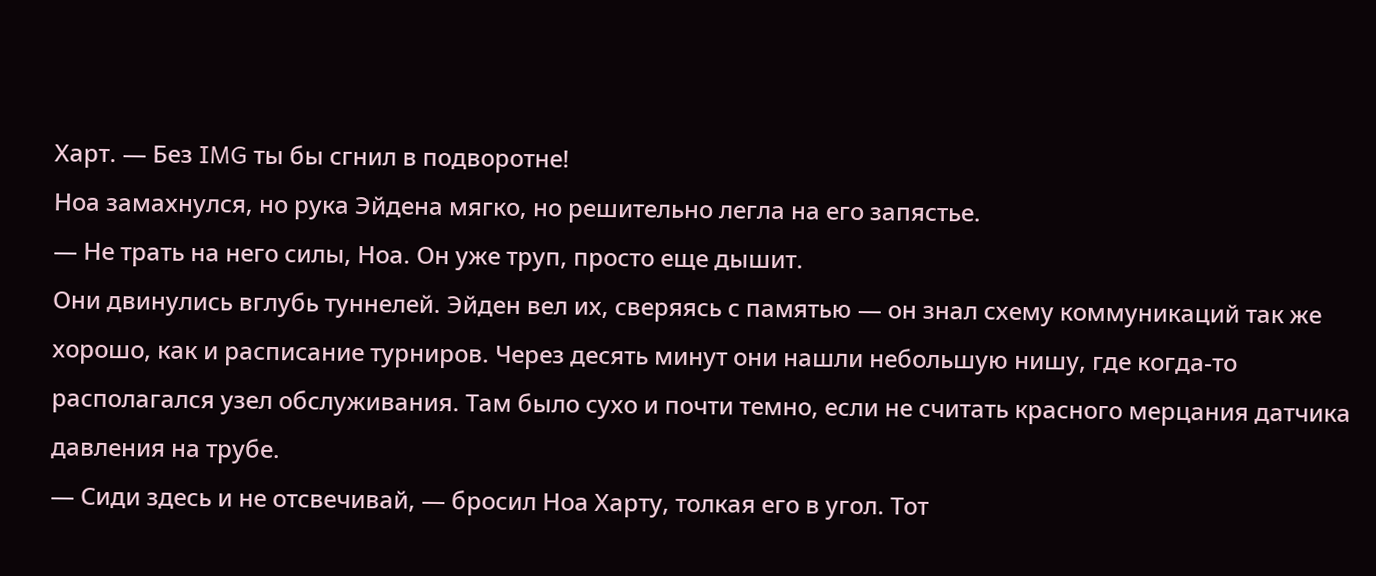Харт. — Без IMG ты бы сгнил в подворотне!
Ноа замахнулся, но рука Эйдена мягко, но решительно легла на его запястье.
— Не трать на него силы, Ноа. Он уже труп, просто еще дышит.
Они двинулись вглубь туннелей. Эйден вел их, сверяясь с памятью — он знал схему коммуникаций так же хорошо, как и расписание турниров. Через десять минут они нашли небольшую нишу, где когда-то располагался узел обслуживания. Там было сухо и почти темно, если не считать красного мерцания датчика давления на трубе.
— Сиди здесь и не отсвечивай, — бросил Ноа Харту, толкая его в угол. Тот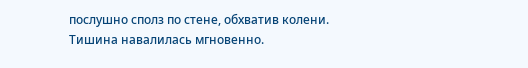послушно сполз по стене, обхватив колени.
Тишина навалилась мгновенно.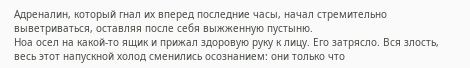Адреналин, который гнал их вперед последние часы, начал стремительно выветриваться, оставляя после себя выжженную пустыню.
Ноа осел на какой-то ящик и прижал здоровую руку к лицу. Его затрясло. Вся злость, весь этот напускной холод сменились осознанием: они только что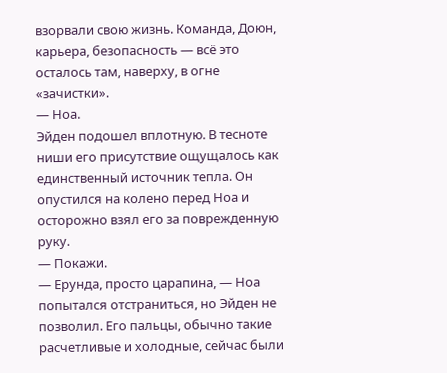взорвали свою жизнь. Команда, Доюн, карьера, безопасность — всё это осталось там, наверху, в огне «зачистки».
— Ноа.
Эйден подошел вплотную. В тесноте ниши его присутствие ощущалось как единственный источник тепла. Он опустился на колено перед Ноа и осторожно взял его за поврежденную руку.
— Покажи.
— Ерунда, просто царапина, — Ноа попытался отстраниться, но Эйден не позволил. Его пальцы, обычно такие расчетливые и холодные, сейчас были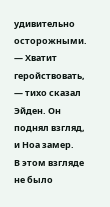удивительно осторожными.
— Хватит геройствовать, — тихо сказал Эйден. Он поднял взгляд, и Ноа замер.
В этом взгляде не было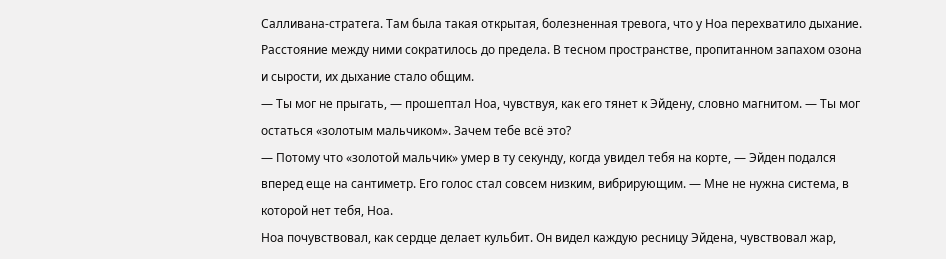Салливана-стратега. Там была такая открытая, болезненная тревога, что у Ноа перехватило дыхание. Расстояние между ними сократилось до предела. В тесном пространстве, пропитанном запахом озона и сырости, их дыхание стало общим.
— Ты мог не прыгать, — прошептал Ноа, чувствуя, как его тянет к Эйдену, словно магнитом. — Ты мог остаться «золотым мальчиком». Зачем тебе всё это?
— Потому что «золотой мальчик» умер в ту секунду, когда увидел тебя на корте, — Эйден подался вперед еще на сантиметр. Его голос стал совсем низким, вибрирующим. — Мне не нужна система, в которой нет тебя, Ноа.
Ноа почувствовал, как сердце делает кульбит. Он видел каждую ресницу Эйдена, чувствовал жар,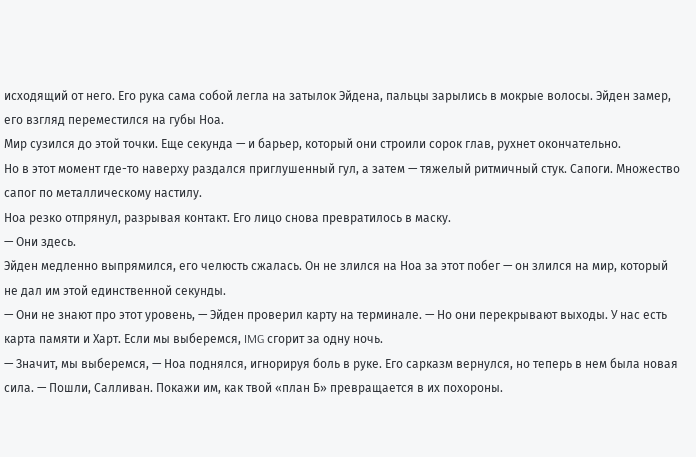исходящий от него. Его рука сама собой легла на затылок Эйдена, пальцы зарылись в мокрые волосы. Эйден замер, его взгляд переместился на губы Ноа.
Мир сузился до этой точки. Еще секунда — и барьер, который они строили сорок глав, рухнет окончательно.
Но в этот момент где-то наверху раздался приглушенный гул, а затем — тяжелый ритмичный стук. Сапоги. Множество сапог по металлическому настилу.
Ноа резко отпрянул, разрывая контакт. Его лицо снова превратилось в маску.
— Они здесь.
Эйден медленно выпрямился, его челюсть сжалась. Он не злился на Ноа за этот побег — он злился на мир, который не дал им этой единственной секунды.
— Они не знают про этот уровень, — Эйден проверил карту на терминале. — Но они перекрывают выходы. У нас есть карта памяти и Харт. Если мы выберемся, IMG сгорит за одну ночь.
— Значит, мы выберемся, — Ноа поднялся, игнорируя боль в руке. Его сарказм вернулся, но теперь в нем была новая сила. — Пошли, Салливан. Покажи им, как твой «план Б» превращается в их похороны.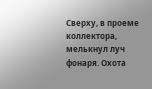Сверху, в проеме коллектора, мелькнул луч фонаря. Охота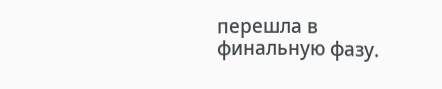перешла в финальную фазу.